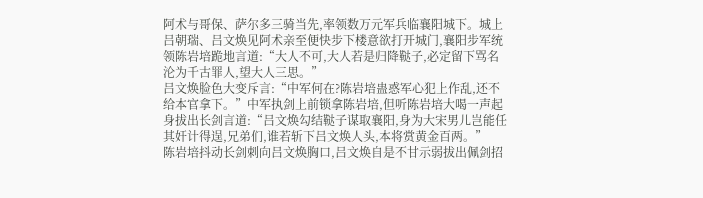阿术与哥保、萨尔多三骑当先,率领数万元军兵临襄阳城下。城上吕朝瑞、吕文焕见阿术亲至便快步下楼意欲打开城门,襄阳步军统领陈岩培跪地言道:“大人不可,大人若是归降鞑子,必定留下骂名沦为千古罪人,望大人三思。”
吕文焕脸色大变斥言:“中军何在?陈岩培蛊惑军心犯上作乱,还不给本官拿下。”中军执剑上前锁拿陈岩培,但听陈岩培大喝一声起身拔出长剑言道:“吕文焕勾结鞑子谋取襄阳,身为大宋男儿岂能任其奸计得逞,兄弟们,谁若斩下吕文焕人头,本将赏黄金百两。”
陈岩培抖动长剑刺向吕文焕胸口,吕文焕自是不甘示弱拔出佩剑招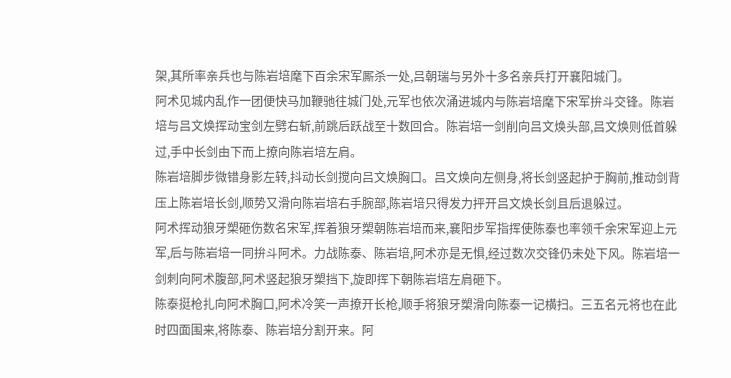架,其所率亲兵也与陈岩培麾下百余宋军厮杀一处,吕朝瑞与另外十多名亲兵打开襄阳城门。
阿术见城内乱作一团便快马加鞭驰往城门处,元军也依次涌进城内与陈岩培麾下宋军拚斗交锋。陈岩培与吕文焕挥动宝剑左劈右斩,前跳后跃战至十数回合。陈岩培一剑削向吕文焕头部,吕文焕则低首躲过,手中长剑由下而上撩向陈岩培左肩。
陈岩培脚步微错身影左转,抖动长剑搅向吕文焕胸口。吕文焕向左侧身,将长剑竖起护于胸前,推动剑背压上陈岩培长剑,顺势又滑向陈岩培右手腕部,陈岩培只得发力抨开吕文焕长剑且后退躲过。
阿术挥动狼牙槊砸伤数名宋军,挥着狼牙槊朝陈岩培而来,襄阳步军指挥使陈泰也率领千余宋军迎上元军,后与陈岩培一同拚斗阿术。力战陈泰、陈岩培,阿术亦是无惧,经过数次交锋仍未处下风。陈岩培一剑刺向阿术腹部,阿术竖起狼牙槊挡下,旋即挥下朝陈岩培左肩砸下。
陈泰挺枪扎向阿术胸口,阿术冷笑一声撩开长枪,顺手将狼牙槊滑向陈泰一记横扫。三五名元将也在此时四面围来,将陈泰、陈岩培分割开来。阿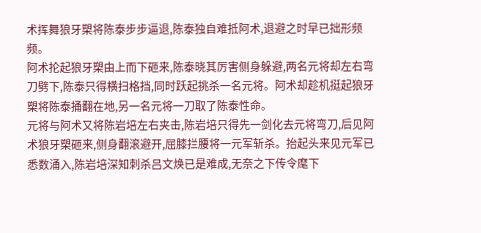术挥舞狼牙槊将陈泰步步逼退,陈泰独自难抵阿术,退避之时早已拙形频频。
阿术抡起狼牙槊由上而下砸来,陈泰晓其厉害侧身躲避,两名元将却左右弯刀劈下,陈泰只得横扫格挡,同时跃起挑杀一名元将。阿术却趁机挺起狼牙槊将陈泰捅翻在地,另一名元将一刀取了陈泰性命。
元将与阿术又将陈岩培左右夹击,陈岩培只得先一剑化去元将弯刀,后见阿术狼牙槊砸来,侧身翻滚避开,屈膝拦腰将一元军斩杀。抬起头来见元军已悉数涌入,陈岩培深知刺杀吕文焕已是难成,无奈之下传令麾下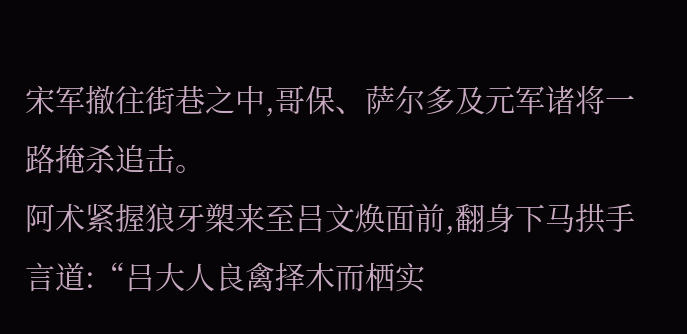宋军撤往街巷之中,哥保、萨尔多及元军诸将一路掩杀追击。
阿术紧握狼牙槊来至吕文焕面前,翻身下马拱手言道:“吕大人良禽择木而栖实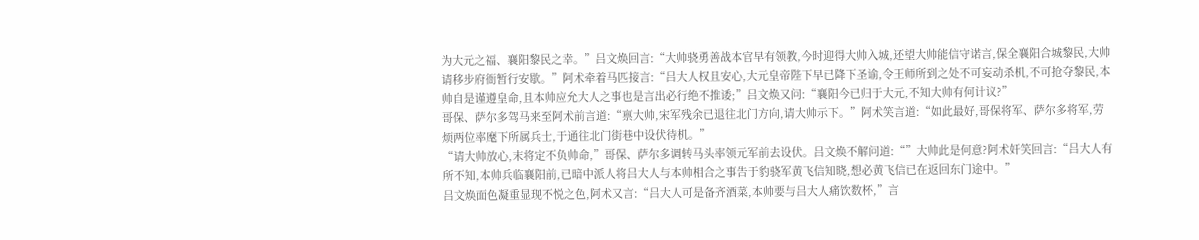为大元之福、襄阳黎民之幸。”吕文焕回言:“大帅骁勇善战本官早有领教,今时迎得大帅入城,还望大帅能信守诺言,保全襄阳合城黎民,大帅请移步府衙暂行安歇。”阿术牵着马匹接言:“吕大人权且安心,大元皇帝陛下早已降下圣谕,令王师所到之处不可妄动杀机,不可抢夺黎民,本帅自是谨遵皇命,且本帅应允大人之事也是言出必行绝不推诿;”吕文焕又问:“襄阳今已归于大元,不知大帅有何计议?”
哥保、萨尔多驾马来至阿术前言道:“禀大帅,宋军残余已退往北门方向,请大帅示下。”阿术笑言道:“如此最好,哥保将军、萨尔多将军,劳烦两位率麾下所属兵士,于通往北门街巷中设伏待机。”
“请大帅放心,末将定不负帅命,”哥保、萨尔多调转马头率领元军前去设伏。吕文焕不解问道:“”大帅此是何意?阿术奸笑回言:“吕大人有所不知,本帅兵临襄阳前,已暗中派人将吕大人与本帅相合之事告于豹骁军黄飞信知晓,想必黄飞信已在返回东门途中。”
吕文焕面色凝重显现不悦之色,阿术又言:“吕大人可是备齐酒菜,本帅要与吕大人痛饮数杯,”言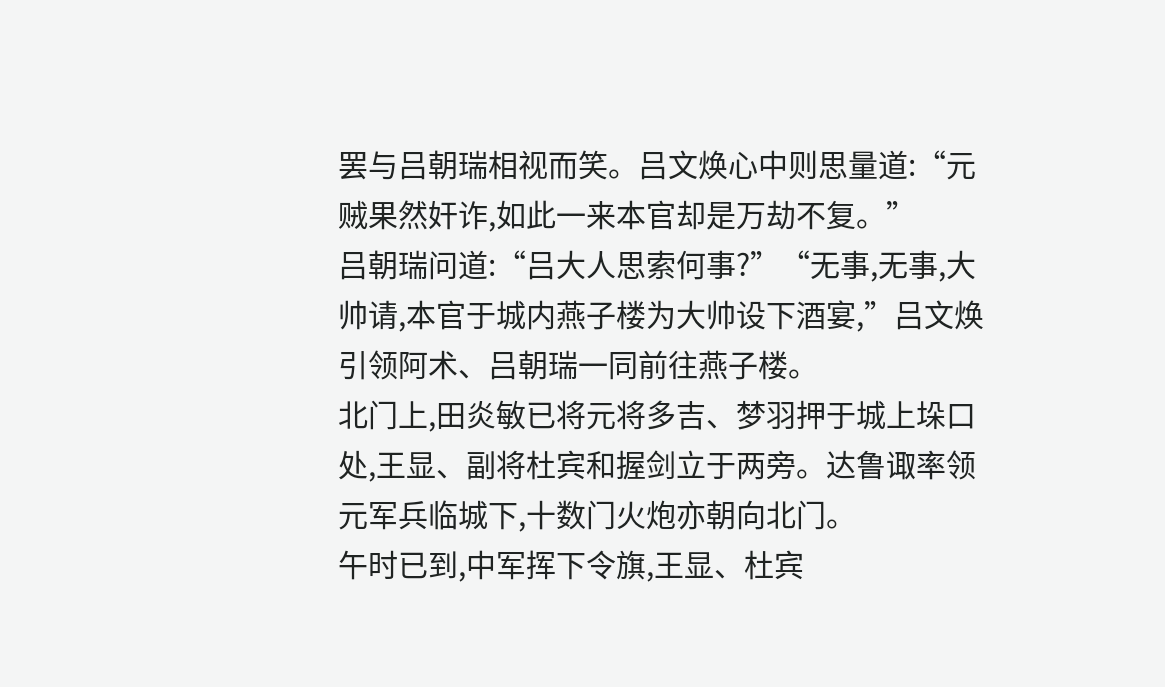罢与吕朝瑞相视而笑。吕文焕心中则思量道:“元贼果然奸诈,如此一来本官却是万劫不复。”
吕朝瑞问道:“吕大人思索何事?”“无事,无事,大帅请,本官于城内燕子楼为大帅设下酒宴,”吕文焕引领阿术、吕朝瑞一同前往燕子楼。
北门上,田炎敏已将元将多吉、梦羽押于城上垛口处,王显、副将杜宾和握剑立于两旁。达鲁诹率领元军兵临城下,十数门火炮亦朝向北门。
午时已到,中军挥下令旗,王显、杜宾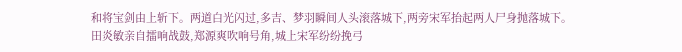和将宝剑由上斩下。两道白光闪过,多吉、梦羽瞬间人头滚落城下,两旁宋军抬起两人尸身抛落城下。
田炎敏亲自擂响战鼓,郑源爽吹响号角,城上宋军纷纷挽弓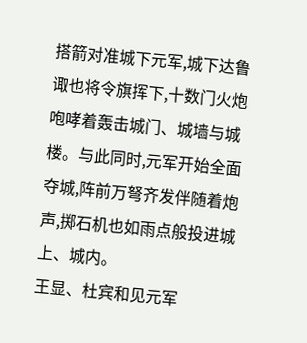搭箭对准城下元军,城下达鲁诹也将令旗挥下,十数门火炮咆哮着轰击城门、城墙与城楼。与此同时,元军开始全面夺城,阵前万弩齐发伴随着炮声,掷石机也如雨点般投进城上、城内。
王显、杜宾和见元军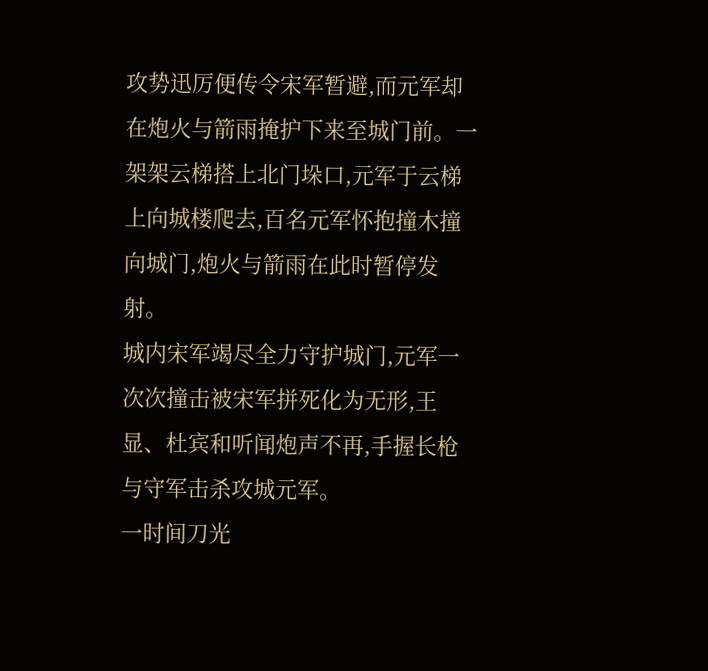攻势迅厉便传令宋军暂避,而元军却在炮火与箭雨掩护下来至城门前。一架架云梯搭上北门垛口,元军于云梯上向城楼爬去,百名元军怀抱撞木撞向城门,炮火与箭雨在此时暂停发射。
城内宋军竭尽全力守护城门,元军一次次撞击被宋军拼死化为无形,王显、杜宾和听闻炮声不再,手握长枪与守军击杀攻城元军。
一时间刀光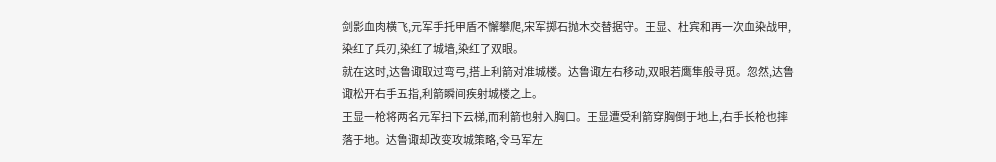剑影血肉横飞,元军手托甲盾不懈攀爬,宋军掷石抛木交替据守。王显、杜宾和再一次血染战甲,染红了兵刃,染红了城墙,染红了双眼。
就在这时,达鲁诹取过弯弓,搭上利箭对准城楼。达鲁诹左右移动,双眼若鹰隼般寻觅。忽然,达鲁诹松开右手五指,利箭瞬间疾射城楼之上。
王显一枪将两名元军扫下云梯,而利箭也射入胸口。王显遭受利箭穿胸倒于地上,右手长枪也摔落于地。达鲁诹却改变攻城策略,令马军左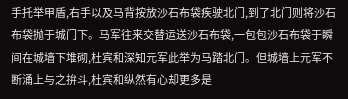手托举甲盾,右手以及马背按放沙石布袋疾驶北门,到了北门则将沙石布袋抛于城门下。马军往来交替运送沙石布袋,一包包沙石布袋于瞬间在城墙下堆砌,杜宾和深知元军此举为马踏北门。但城墙上元军不断涌上与之拚斗,杜宾和纵然有心却更多是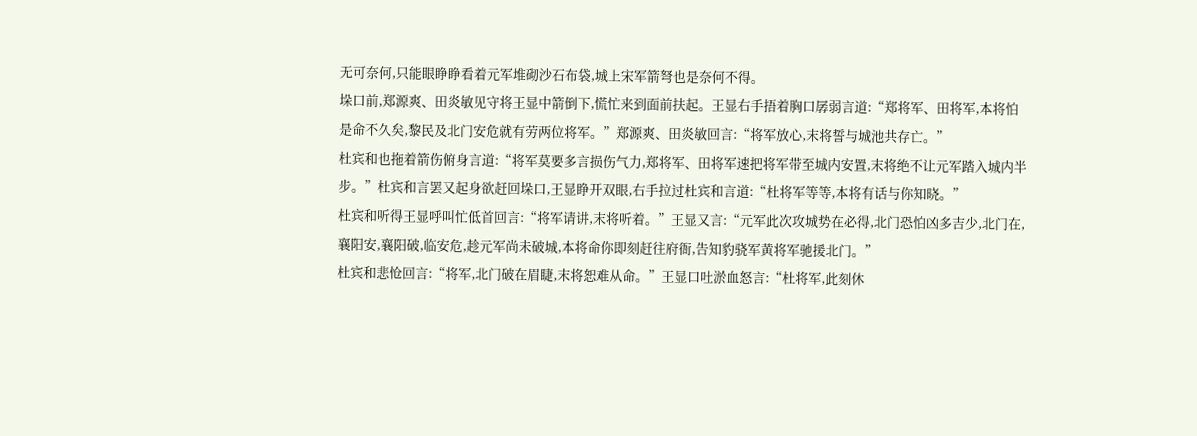无可奈何,只能眼睁睁看着元军堆砌沙石布袋,城上宋军箭弩也是奈何不得。
垛口前,郑源爽、田炎敏见守将王显中箭倒下,慌忙来到面前扶起。王显右手捂着胸口孱弱言道:“郑将军、田将军,本将怕是命不久矣,黎民及北门安危就有劳两位将军。”郑源爽、田炎敏回言:“将军放心,末将誓与城池共存亡。”
杜宾和也拖着箭伤俯身言道:“将军莫要多言损伤气力,郑将军、田将军速把将军带至城内安置,末将绝不让元军踏入城内半步。”杜宾和言罢又起身欲赶回垛口,王显睁开双眼,右手拉过杜宾和言道:“杜将军等等,本将有话与你知晓。”
杜宾和听得王显呼叫忙低首回言:“将军请讲,末将听着。”王显又言:“元军此次攻城势在必得,北门恐怕凶多吉少,北门在,襄阳安,襄阳破,临安危,趁元军尚未破城,本将命你即刻赶往府衙,告知豹骁军黄将军驰援北门。”
杜宾和悲怆回言:“将军,北门破在眉睫,末将恕难从命。”王显口吐淤血怒言:“杜将军,此刻休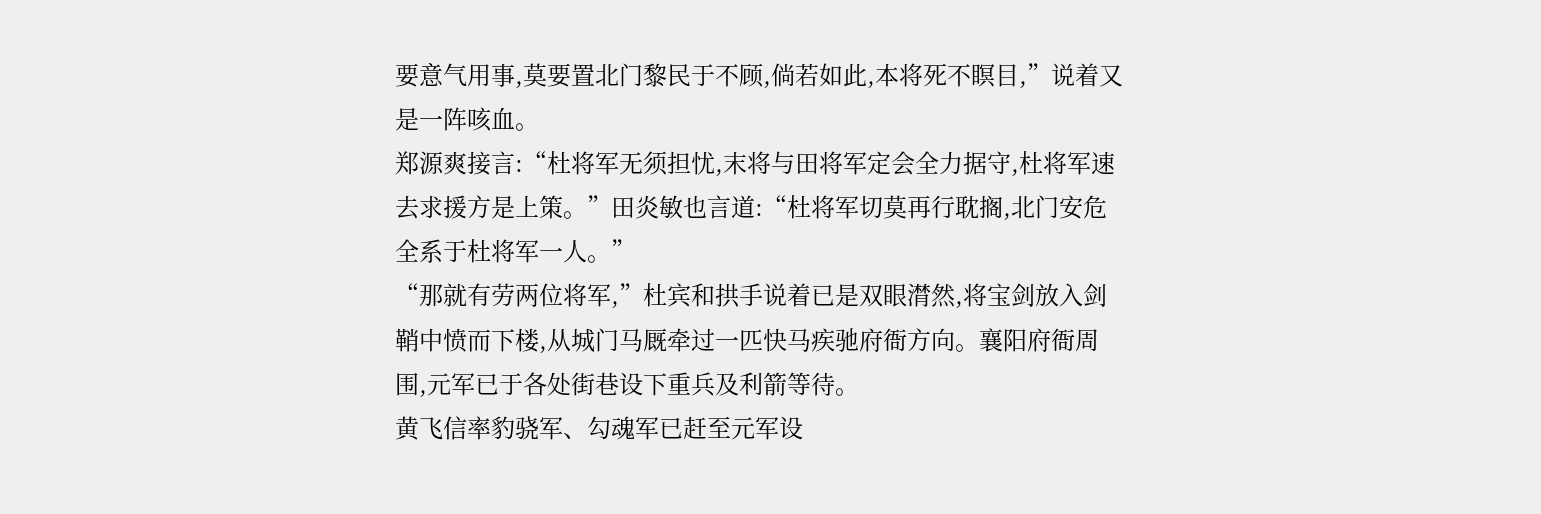要意气用事,莫要置北门黎民于不顾,倘若如此,本将死不瞑目,”说着又是一阵咳血。
郑源爽接言:“杜将军无须担忧,末将与田将军定会全力据守,杜将军速去求援方是上策。”田炎敏也言道:“杜将军切莫再行耽搁,北门安危全系于杜将军一人。”
“那就有劳两位将军,”杜宾和拱手说着已是双眼潸然,将宝剑放入剑鞘中愤而下楼,从城门马厩牵过一匹快马疾驰府衙方向。襄阳府衙周围,元军已于各处街巷设下重兵及利箭等待。
黄飞信率豹骁军、勾魂军已赶至元军设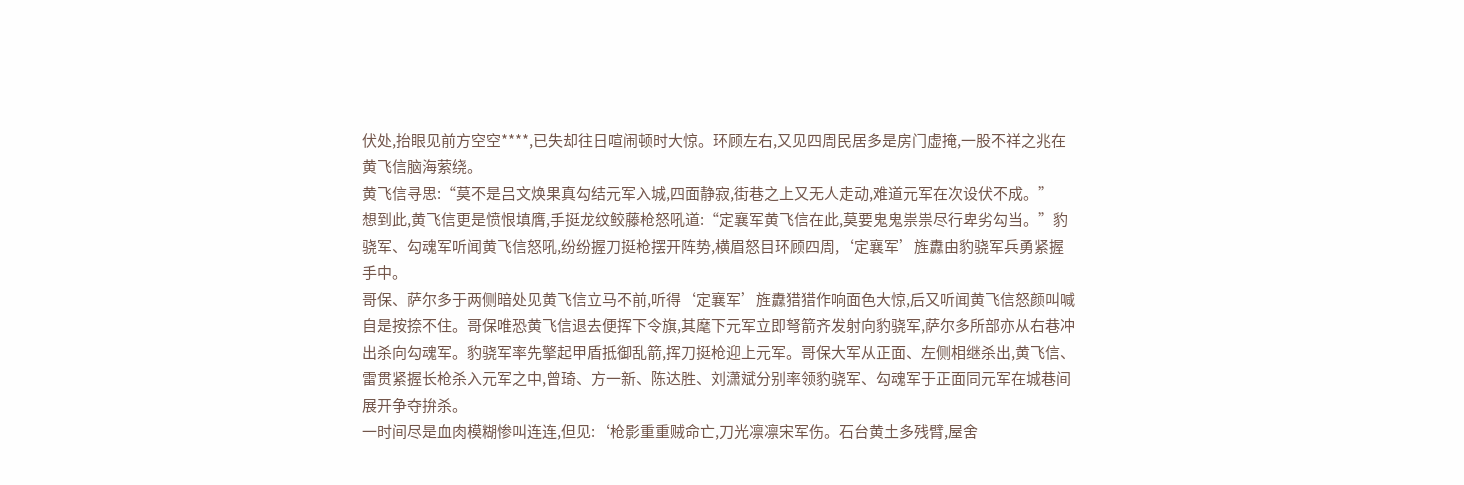伏处,抬眼见前方空空****,已失却往日喧闹顿时大惊。环顾左右,又见四周民居多是房门虚掩,一股不祥之兆在黄飞信脑海萦绕。
黄飞信寻思:“莫不是吕文焕果真勾结元军入城,四面静寂,街巷之上又无人走动,难道元军在次设伏不成。”
想到此,黄飞信更是愤恨填膺,手挺龙纹鲛藤枪怒吼道:“定襄军黄飞信在此,莫要鬼鬼祟祟尽行卑劣勾当。”豹骁军、勾魂军听闻黄飞信怒吼,纷纷握刀挺枪摆开阵势,横眉怒目环顾四周,‘定襄军’旌纛由豹骁军兵勇紧握手中。
哥保、萨尔多于两侧暗处见黄飞信立马不前,听得‘定襄军’旌纛猎猎作响面色大惊,后又听闻黄飞信怒颜叫喊自是按捺不住。哥保唯恐黄飞信退去便挥下令旗,其麾下元军立即弩箭齐发射向豹骁军,萨尔多所部亦从右巷冲出杀向勾魂军。豹骁军率先擎起甲盾抵御乱箭,挥刀挺枪迎上元军。哥保大军从正面、左侧相继杀出,黄飞信、雷贯紧握长枪杀入元军之中,曾琦、方一新、陈达胜、刘潇斌分别率领豹骁军、勾魂军于正面同元军在城巷间展开争夺拚杀。
一时间尽是血肉模糊惨叫连连,但见:‘枪影重重贼命亡,刀光凛凛宋军伤。石台黄土多残臂,屋舍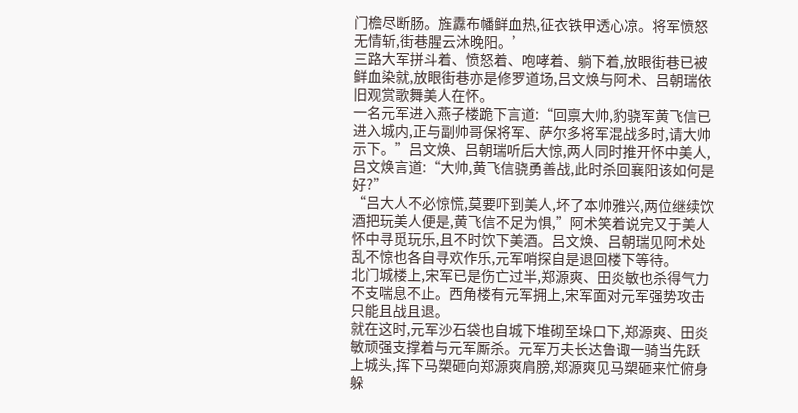门檐尽断肠。旌纛布幡鲜血热,征衣铁甲透心凉。将军愤怒无情斩,街巷腥云沐晚阳。’
三路大军拼斗着、愤怒着、咆哮着、躺下着,放眼街巷已被鲜血染就,放眼街巷亦是修罗道场,吕文焕与阿术、吕朝瑞依旧观赏歌舞美人在怀。
一名元军进入燕子楼跪下言道:“回禀大帅,豹骁军黄飞信已进入城内,正与副帅哥保将军、萨尔多将军混战多时,请大帅示下。”吕文焕、吕朝瑞听后大惊,两人同时推开怀中美人,吕文焕言道:“大帅,黄飞信骁勇善战,此时杀回襄阳该如何是好?”
“吕大人不必惊慌,莫要吓到美人,坏了本帅雅兴,两位继续饮酒把玩美人便是,黄飞信不足为惧,”阿术笑着说完又于美人怀中寻觅玩乐,且不时饮下美酒。吕文焕、吕朝瑞见阿术处乱不惊也各自寻欢作乐,元军哨探自是退回楼下等待。
北门城楼上,宋军已是伤亡过半,郑源爽、田炎敏也杀得气力不支喘息不止。西角楼有元军拥上,宋军面对元军强势攻击只能且战且退。
就在这时,元军沙石袋也自城下堆砌至垛口下,郑源爽、田炎敏顽强支撑着与元军厮杀。元军万夫长达鲁诹一骑当先跃上城头,挥下马槊砸向郑源爽肩膀,郑源爽见马槊砸来忙俯身躲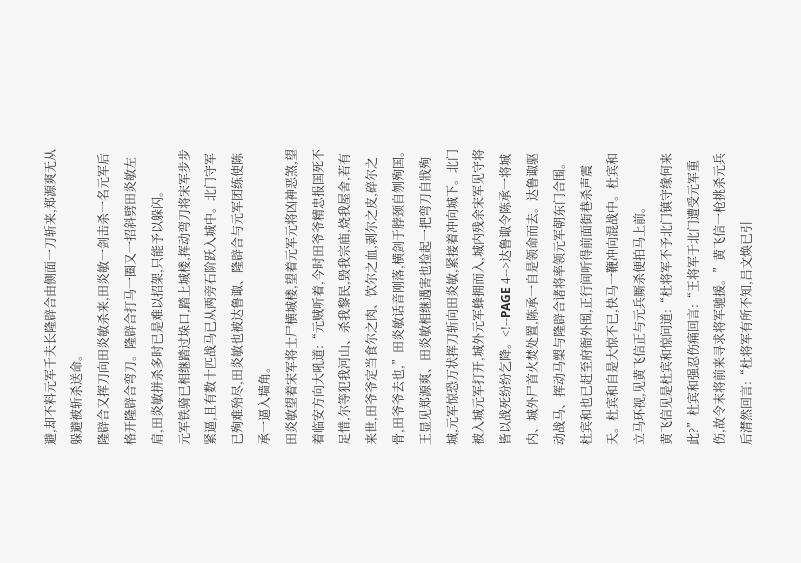避,却不料元军千夫长隆辟合由侧面一刀斩来,郑源爽无从躲避被斩杀送命。
隆辟合又挥刀向田炎敏杀来,田炎敏一剑击杀一名元军后格开隆辟合弯刀。隆辟合打马一圈又一招斜劈田炎敏左肩,田炎敏拼杀多时已是难以招架,只能予以躲闪。
元军铁骑已相继踏过垛口,踏上城楼,挥动弯刀将宋军步步紧逼,且有数十匹战马已从两旁石阶跃入城中。北门守军已殉难殆尽,田炎敏也被达鲁诹、隆辟合与元军团练使陈承一逼入墙角。
田炎敏望着宋军将士尸横城楼,望着元军元将凶神恶煞,望着临安方向大吼道:“元贼听着,今时田爷爷精忠报国死不足惜,尔等犯我河山、杀我黎民,毁我宗庙,烧我屋舍,若有来世,田爷爷定当食尔之肉、饮尔之血,剥尔之皮,碎尔之骨,田爷爷去也,”田炎敏话音刚落,横剑于脖颈自刎殉国。
王显见郑源爽、田炎敏相继遇害也捡起一把弯刀自戕殉城,元军惊恐万状挥刀斩向田炎敏,紧接着冲向城下。北门被入城元军打开,城外元军蜂拥而入,城内残余宋军见守将皆以战死纷纷乞降。<!--PAGE 4-->达鲁诹令陈承一将城内、城外尸首火焚处置,陈承一自是领命而去。达鲁诹驱动战马、挥动马槊与隆辟合诸将率领元军朝东门合围。
杜宾和也已赶至府衙外围,正行间听得前面街巷杀声震天。杜宾和自是大惊不已,快马一鞭冲向混战中。杜宾和立马环视,见黄飞信正与元兵厮杀便拍马上前。
黄飞信见是杜宾和惊问道:“杜将军不予北门镇守缘何来此?”杜宾和强忍伤痛回言:“王将军于北门遭受元军重伤,故令末将前来寻求将军驰援。”黄飞信一枪挑杀元兵后潸然回言:“杜将军有所不知,吕文焕已引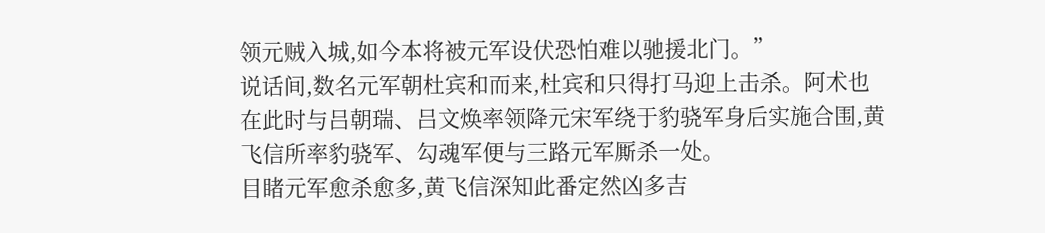领元贼入城,如今本将被元军设伏恐怕难以驰援北门。”
说话间,数名元军朝杜宾和而来,杜宾和只得打马迎上击杀。阿术也在此时与吕朝瑞、吕文焕率领降元宋军绕于豹骁军身后实施合围,黄飞信所率豹骁军、勾魂军便与三路元军厮杀一处。
目睹元军愈杀愈多,黄飞信深知此番定然凶多吉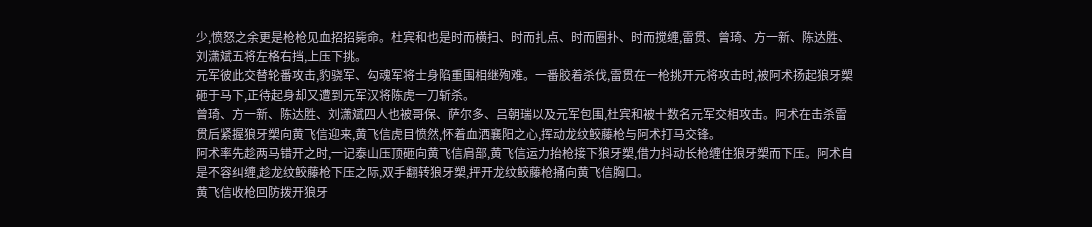少,愤怒之余更是枪枪见血招招毙命。杜宾和也是时而横扫、时而扎点、时而圈扑、时而搅缠,雷贯、曾琦、方一新、陈达胜、刘潇斌五将左格右挡,上压下挑。
元军彼此交替轮番攻击,豹骁军、勾魂军将士身陷重围相继殉难。一番胶着杀伐,雷贯在一枪挑开元将攻击时,被阿术扬起狼牙槊砸于马下,正待起身却又遭到元军汉将陈虎一刀斩杀。
曾琦、方一新、陈达胜、刘潇斌四人也被哥保、萨尔多、吕朝瑞以及元军包围,杜宾和被十数名元军交相攻击。阿术在击杀雷贯后紧握狼牙槊向黄飞信迎来,黄飞信虎目愤然,怀着血洒襄阳之心,挥动龙纹鲛藤枪与阿术打马交锋。
阿术率先趁两马错开之时,一记泰山压顶砸向黄飞信肩部,黄飞信运力抬枪接下狼牙槊,借力抖动长枪缠住狼牙槊而下压。阿术自是不容纠缠,趁龙纹鲛藤枪下压之际,双手翻转狼牙槊,抨开龙纹鲛藤枪捅向黄飞信胸口。
黄飞信收枪回防拨开狼牙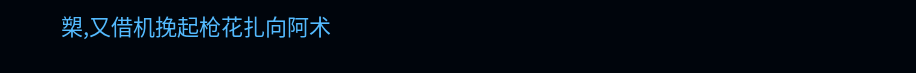槊,又借机挽起枪花扎向阿术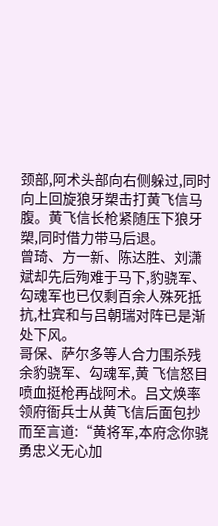颈部,阿术头部向右侧躲过,同时向上回旋狼牙槊击打黄飞信马腹。黄飞信长枪紧随压下狼牙槊,同时借力带马后退。
曾琦、方一新、陈达胜、刘潇斌却先后殉难于马下,豹骁军、勾魂军也已仅剩百余人殊死抵抗,杜宾和与吕朝瑞对阵已是渐处下风。
哥保、萨尔多等人合力围杀残余豹骁军、勾魂军,黄 飞信怒目喷血挺枪再战阿术。吕文焕率领府衙兵士从黄飞信后面包抄而至言道:“黄将军,本府念你骁勇忠义无心加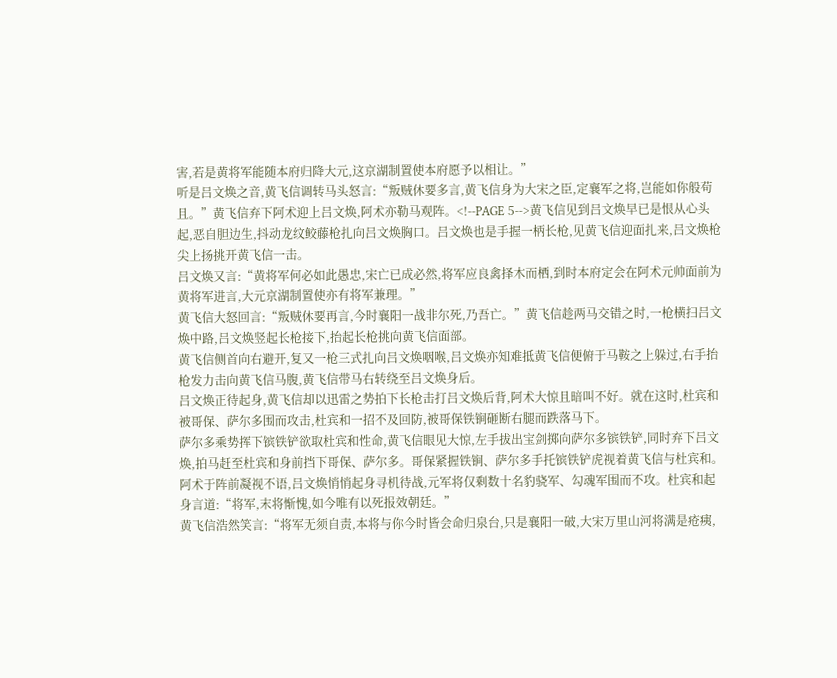害,若是黄将军能随本府归降大元,这京湖制置使本府愿予以相让。”
听是吕文焕之音,黄飞信调转马头怒言:“叛贼休要多言,黄飞信身为大宋之臣,定襄军之将,岂能如你般苟且。”黄飞信弃下阿术迎上吕文焕,阿术亦勒马观阵。<!--PAGE 5-->黄飞信见到吕文焕早已是恨从心头起,恶自胆边生,抖动龙纹鲛藤枪扎向吕文焕胸口。吕文焕也是手握一柄长枪,见黄飞信迎面扎来,吕文焕枪尖上扬挑开黄飞信一击。
吕文焕又言:“黄将军何必如此愚忠,宋亡已成必然,将军应良禽择木而栖,到时本府定会在阿术元帅面前为黄将军进言,大元京湖制置使亦有将军兼理。”
黄飞信大怒回言:“叛贼休要再言,今时襄阳一战非尔死,乃吾亡。”黄飞信趁两马交错之时,一枪横扫吕文焕中路,吕文焕竖起长枪接下,抬起长枪挑向黄飞信面部。
黄飞信侧首向右避开,复又一枪三式扎向吕文焕咽喉,吕文焕亦知难抵黄飞信便俯于马鞍之上躲过,右手抬枪发力击向黄飞信马腹,黄飞信带马右转绕至吕文焕身后。
吕文焕正待起身,黄飞信却以迅雷之势拍下长枪击打吕文焕后背,阿术大惊且暗叫不好。就在这时,杜宾和被哥保、萨尔多围而攻击,杜宾和一招不及回防,被哥保铁锏砸断右腿而跌落马下。
萨尔多乘势挥下镔铁铲欲取杜宾和性命,黄飞信眼见大惊,左手拔出宝剑掷向萨尔多镔铁铲,同时弃下吕文焕,拍马赶至杜宾和身前挡下哥保、萨尔多。哥保紧握铁锏、萨尔多手托镔铁铲虎视着黄飞信与杜宾和。
阿术于阵前凝视不语,吕文焕悄悄起身寻机待战,元军将仅剩数十名豹骁军、勾魂军围而不攻。杜宾和起身言道:“将军,末将惭愧,如今唯有以死报效朝廷。”
黄飞信浩然笑言:“将军无须自责,本将与你今时皆会命归泉台,只是襄阳一破,大宋万里山河将满是疮痍,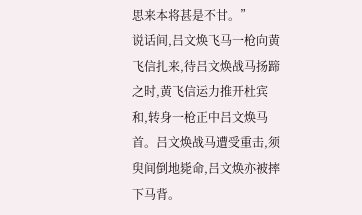思来本将甚是不甘。”
说话间,吕文焕飞马一枪向黄飞信扎来,待吕文焕战马扬蹄之时,黄飞信运力推开杜宾和,转身一枪正中吕文焕马首。吕文焕战马遭受重击,须臾间倒地毙命,吕文焕亦被摔下马背。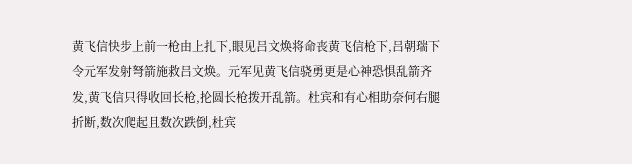黄飞信快步上前一枪由上扎下,眼见吕文焕将命丧黄飞信枪下,吕朝瑞下令元军发射弩箭施救吕文焕。元军见黄飞信骁勇更是心神恐惧乱箭齐发,黄飞信只得收回长枪,抡圆长枪拨开乱箭。杜宾和有心相助奈何右腿折断,数次爬起且数次跌倒,杜宾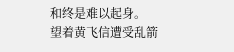和终是难以起身。
望着黄飞信遭受乱箭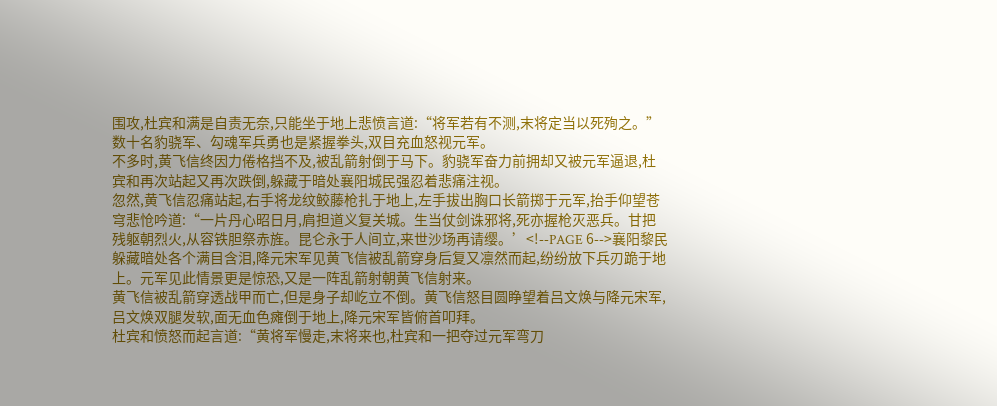围攻,杜宾和满是自责无奈,只能坐于地上悲愤言道:“将军若有不测,末将定当以死殉之。”数十名豹骁军、勾魂军兵勇也是紧握拳头,双目充血怒视元军。
不多时,黄飞信终因力倦格挡不及,被乱箭射倒于马下。豹骁军奋力前拥却又被元军逼退,杜宾和再次站起又再次跌倒,躲藏于暗处襄阳城民强忍着悲痛注视。
忽然,黄飞信忍痛站起,右手将龙纹鲛藤枪扎于地上,左手拔出胸口长箭掷于元军,抬手仰望苍穹悲怆吟道:“一片丹心昭日月,肩担道义复关城。生当仗剑诛邪将,死亦握枪灭恶兵。甘把残躯朝烈火,从容铁胆祭赤旌。昆仑永于人间立,来世沙场再请缨。’<!--PAGE 6-->襄阳黎民躲藏暗处各个满目含泪,降元宋军见黄飞信被乱箭穿身后复又凛然而起,纷纷放下兵刃跪于地上。元军见此情景更是惊恐,又是一阵乱箭射朝黄飞信射来。
黄飞信被乱箭穿透战甲而亡,但是身子却屹立不倒。黄飞信怒目圆睁望着吕文焕与降元宋军,吕文焕双腿发软,面无血色瘫倒于地上,降元宋军皆俯首叩拜。
杜宾和愤怒而起言道:“黄将军慢走,末将来也,杜宾和一把夺过元军弯刀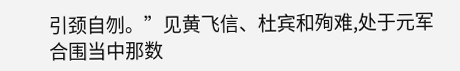引颈自刎。”见黄飞信、杜宾和殉难,处于元军合围当中那数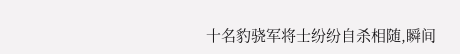十名豹骁军将士纷纷自杀相随,瞬间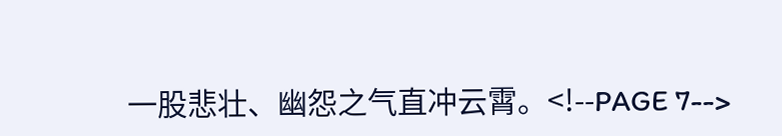一股悲壮、幽怨之气直冲云霄。<!--PAGE 7-->